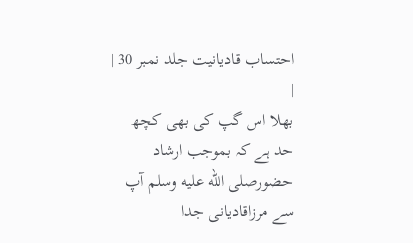احتساب قادیانیت جلد نمبر 30 |
|
بھلا اس گپ کی بھی کچھ حد ہے کہ بموجب ارشاد حضورصلى الله عليه وسلم آپ سے مرزاقادیانی جدا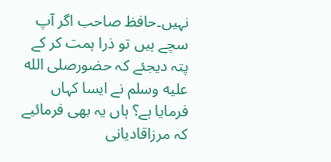نہیں۔حافظ صاحب اگر آپ سچے ہیں تو ذرا ہمت کر کے پتہ دیجئے کہ حضورصلى الله عليه وسلم نے ایسا کہاں فرمایا ہے؟ ہاں یہ بھی فرمائیے کہ مرزاقادیانی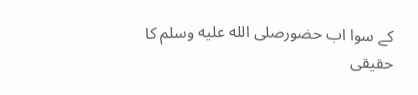کے سوا اب حضورصلى الله عليه وسلم کا حقیقی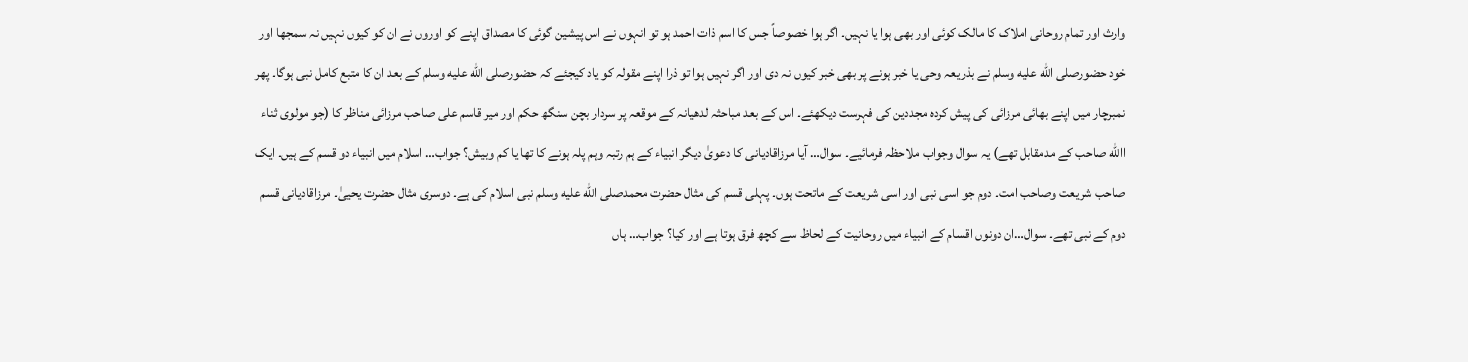وارث اور تمام روحانی املاک کا مالک کوئی اور بھی ہوا یا نہیں۔ اگر ہوا خصوصاً جس کا اسم ذات احمد ہو تو انہوں نے اس پیشین گوئی کا مصداق اپنے کو اوروں نے ان کو کیوں نہیں نہ سمجھا اور خود حضورصلى الله عليه وسلم نے بذریعہ وحی یا خبر ہونے پر بھی خبر کیوں نہ دی اور اگر نہیں ہوا تو ذرا اپنے مقولہ کو یاد کیجئے کہ حضورصلى الله عليه وسلم کے بعد ان کا متبع کامل نبی ہوگا۔ پھر نمبرچار میں اپنے بھائی مرزائی کی پیش کردہ مجددین کی فہرست دیکھئے۔ اس کے بعد مباحثہ لدھیانہ کے موقعہ پر سردار بچن سنگھ حکم اور میر قاسم علی صاحب مرزائی مناظر کا (جو مولوی ثناء االله صاحب کے مدمقابل تھے) یہ سوال وجواب ملاحظہ فرمائیے۔ سوال… آیا مرزاقادیانی کا دعویٰ دیگر انبیاء کے ہم رتبہ وہم پلہ ہونے کا تھا یا کم وبیش؟ جواب… اسلام میں انبیاء دو قسم کے ہیں۔ ایک صاحب شریعت وصاحب امت۔ دوم جو اسی نبی اور اسی شریعت کے ماتحت ہوں۔ پہلی قسم کی مثال حضرت محمدصلى الله عليه وسلم نبی اسلام کی ہے۔ دوسری مثال حضرت یحییٰ۔ مرزاقادیانی قسم دوم کے نبی تھے۔ سوال…ان دونوں اقسام کے انبیاء میں روحانیت کے لحاظ سے کچھ فرق ہوتا ہے اور کیا؟ جواب… ہاں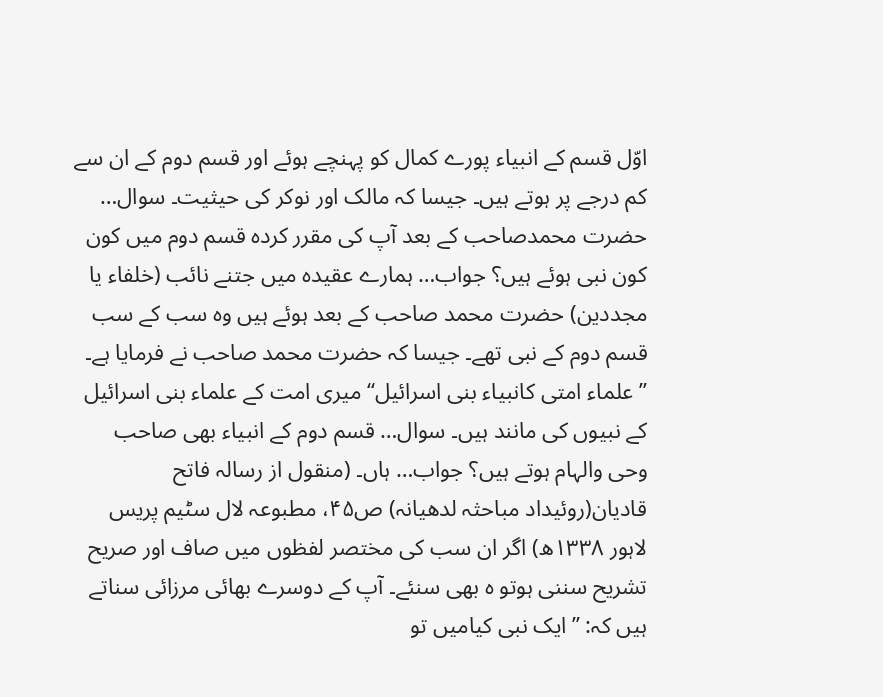اوّل قسم کے انبیاء پورے کمال کو پہنچے ہوئے اور قسم دوم کے ان سے کم درجے پر ہوتے ہیں۔ جیسا کہ مالک اور نوکر کی حیثیت۔ سوال… حضرت محمدصاحب کے بعد آپ کی مقرر کردہ قسم دوم میں کون کون نبی ہوئے ہیں؟ جواب… ہمارے عقیدہ میں جتنے نائب (خلفاء یا مجددین) حضرت محمد صاحب کے بعد ہوئے ہیں وہ سب کے سب قسم دوم کے نبی تھے۔ جیسا کہ حضرت محمد صاحب نے فرمایا ہے۔ ’’علماء امتی کانبیاء بنی اسرائیل‘‘ میری امت کے علماء بنی اسرائیل کے نبیوں کی مانند ہیں۔ سوال… قسم دوم کے انبیاء بھی صاحب وحی والہام ہوتے ہیں؟ جواب… ہاں۔ (منقول از رسالہ فاتح قادیان(روئیداد مباحثہ لدھیانہ) ص۴۵، مطبوعہ لال سٹیم پریس لاہور ۱۳۳۸ھ) اگر ان سب کی مختصر لفظوں میں صاف اور صریح تشریح سننی ہوتو ہ بھی سنئے۔ آپ کے دوسرے بھائی مرزائی سناتے ہیں کہ: ’’ایک نبی کیامیں تو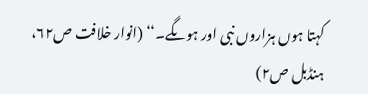کہتا ہوں ہزاروں نبی اور ہوںگے۔‘‘ (انوار خلافت ص۶۲، ہنڈبل ص۲)